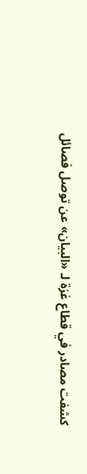كشفت مصادر في قطاع غزة لـ «البيان» عن توصل فصائل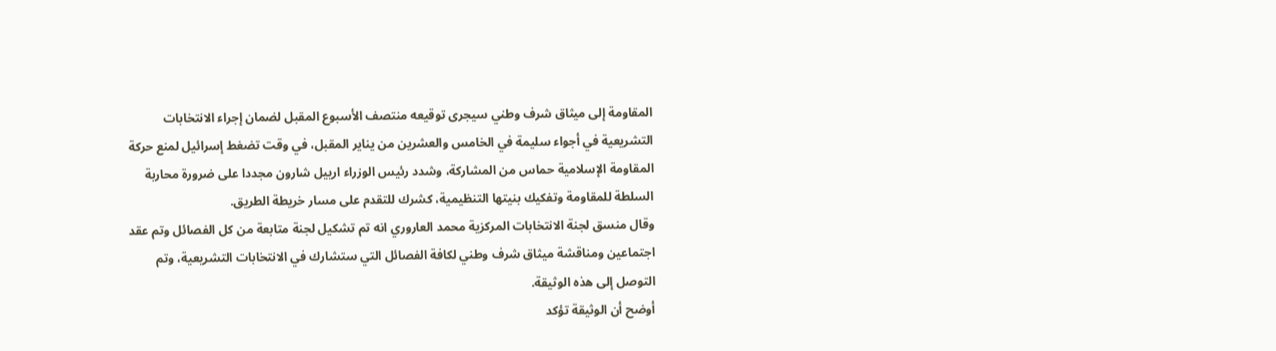المقاومة إلى ميثاق شرف وطني سيجرى توقيعه منتصف الأسبوع المقبل لضمان إجراء الانتخابات التشريعية في أجواء سليمة في الخامس والعشرين من يناير المقبل، في وقت تضغط إسرائيل لمنع حركة المقاومة الإسلامية حماس من المشاركة، وشدد رئيس الوزراء ارييل شارون مجددا على ضرورة محاربة السلطة للمقاومة وتفكيك بنيتها التنظيمية، كشرك للتقدم على مسار خريطة الطريق.
وقال منسق لجنة الانتخابات المركزية محمد العاروري انه تم تشكيل لجنة متابعة من كل الفصائل وتم عقد اجتماعين ومناقشة ميثاق شرف وطني لكافة الفصائل التي ستشارك في الانتخابات التشريعية، وتم التوصل إلى هذه الوثيقة.
أوضح أن الوثيقة تؤكد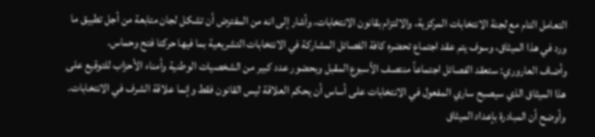التعامل التام مع لجنة الانتخابات المركزية، والالتزام بقانون الانتخابات، وأشار إلى انه من المفترض أن تشكل لجان متابعة من أجل تطبيق ما ورد في هذا الميثاق، وسوف يتم عقد اجتماع تحضره كافة الفصائل المشاركة في الانتخابات التشريعية بما فيها حركتا فتح وحماس.
وأضاف العاروري: ستعقد الفصائل اجتماعاً منتصف الأسبوع المقبل وبحضور عدد كبير من الشخصيات الوطنية وأمناء الأحزاب للتوقيع على هذا الميثاق الذي سيصبح ساري المفعول في الانتخابات على أساس أن يحكم العلاقة ليس القانون فقط وإنما علاقة الشرف في الانتخابات.
وأوضح أن المبادرة بإعداد الميثاق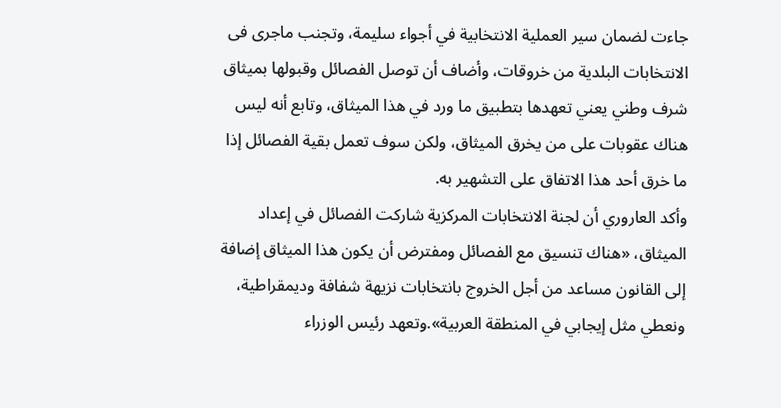جاءت لضمان سير العملية الانتخابية في أجواء سليمة، وتجنب ماجرى فى الانتخابات البلدية من خروقات، وأضاف أن توصل الفصائل وقبولها بميثاق شرف وطني يعني تعهدها بتطبيق ما ورد في هذا الميثاق، وتابع أنه ليس هناك عقوبات على من يخرق الميثاق، ولكن سوف تعمل بقية الفصائل إذا ما خرق أحد هذا الاتفاق على التشهير به.
وأكد العاروري أن لجنة الانتخابات المركزية شاركت الفصائل في إعداد الميثاق، «هناك تنسيق مع الفصائل ومفترض أن يكون هذا الميثاق إضافة إلى القانون مساعد من أجل الخروج بانتخابات نزيهة شفافة وديمقراطية، ونعطي مثل إيجابي في المنطقة العربية».وتعهد رئيس الوزراء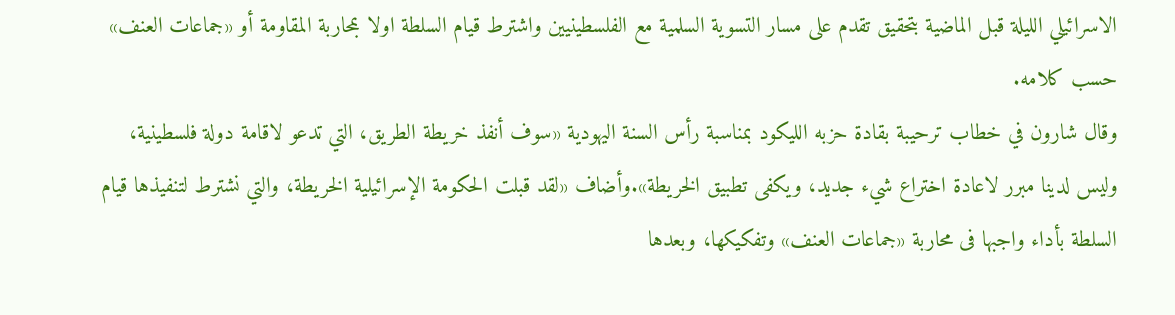الاسرائيلي الليلة قبل الماضية بتحقيق تقدم على مسار التسوية السلمية مع الفلسطينيين واشترط قيام السلطة اولا بمحاربة المقاومة أو «جماعات العنف» حسب كلامه.
وقال شارون في خطاب ترحيبة بقادة حزبه الليكود بمناسبة رأس السنة اليهودية «سوف أنفذ خريطة الطريق، التي تدعو لاقامة دولة فلسطينية، وليس لدينا مبرر لاعادة اختراع شيء جديد، ويكفى تطبيق الخريطة».وأضاف «لقد قبلت الحكومة الإسرائيلية الخريطة، والتي نشترط لتنفيذها قيام السلطة بأداء واجبها فى محاربة «جماعات العنف» وتفكيكها، وبعدها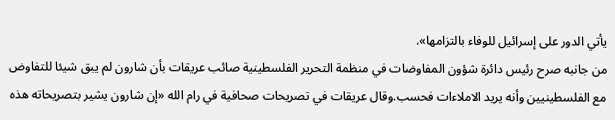يأتي الدور على إسرائيل للوفاء بالتزامها».
من جانبه صرح رئيس دائرة شؤون المفاوضات في منظمة التحرير الفلسطينية صائب عريقات بأن شارون لم يبق شيئا للتفاوض مع الفلسطينيين وأنه يريد الاملاءات فحسب.وقال عريقات في تصريحات صحافية في رام الله «إن شارون يشير بتصريحاته هذه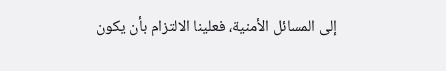إلى المسائل الأمنية، فعلينا الالتزام بأن يكون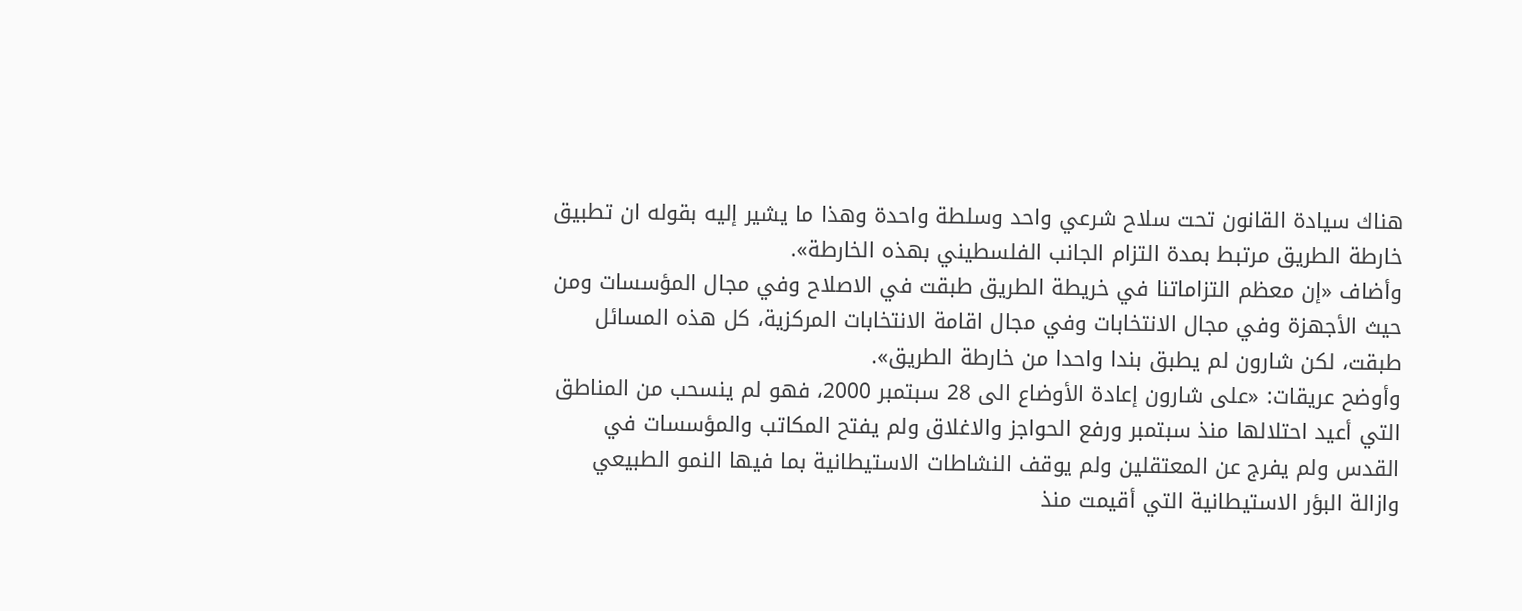هناك سيادة القانون تحت سلاح شرعي واحد وسلطة واحدة وهذا ما يشير إليه بقوله ان تطبيق خارطة الطريق مرتبط بمدة التزام الجانب الفلسطيني بهذه الخارطة».
وأضاف «إن معظم التزاماتنا في خريطة الطريق طبقت في الاصلاح وفي مجال المؤسسات ومن حيث الأجهزة وفي مجال الانتخابات وفي مجال اقامة الانتخابات المركزية، كل هذه المسائل طبقت، لكن شارون لم يطبق بندا واحدا من خارطة الطريق».
وأوضح عريقات: «على شارون إعادة الأوضاع الى 28 سبتمبر 2000، فهو لم ينسحب من المناطق التي أعيد احتلالها منذ سبتمبر ورفع الحواجز والاغلاق ولم يفتح المكاتب والمؤسسات في القدس ولم يفرج عن المعتقلين ولم يوقف النشاطات الاستيطانية بما فيها النمو الطبيعي وازالة البؤر الاستيطانية التي أقيمت منذ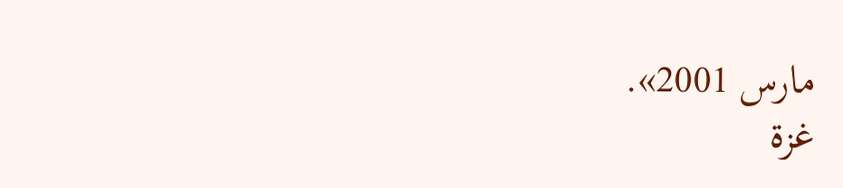مارس 2001».
غزة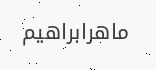ماهرابراهيم